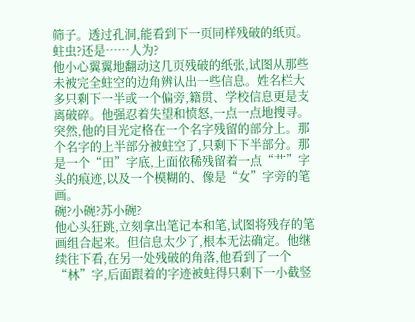筛子。透过孔洞,能看到下一页同样残破的纸页。蛀虫?还是……人为?
他小心翼翼地翻动这几页残破的纸张,试图从那些未被完全蛀空的边角辨认出一些信息。姓名栏大多只剩下一半或一个偏旁,籍贯、学校信息更是支离破碎。他强忍着失望和愤怒,一点一点地搜寻。
突然,他的目光定格在一个名字残留的部分上。那个名字的上半部分被蛀空了,只剩下下半部分。那是一个“田”字底,上面依稀残留着一点“艹”字头的痕迹,以及一个模糊的、像是“女”字旁的笔画。
碗?小碗?苏小碗?
他心头狂跳,立刻拿出笔记本和笔,试图将残存的笔画组合起来。但信息太少了,根本无法确定。他继续往下看,在另一处残破的角落,他看到了一个“林”字,后面跟着的字迹被蛀得只剩下一小截竖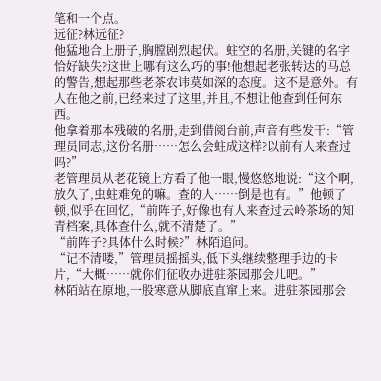笔和一个点。
远征?林远征?
他猛地合上册子,胸膛剧烈起伏。蛀空的名册,关键的名字恰好缺失?这世上哪有这么巧的事!他想起老张转达的马总的警告,想起那些老茶农讳莫如深的态度。这不是意外。有人在他之前,已经来过了这里,并且,不想让他查到任何东西。
他拿着那本残破的名册,走到借阅台前,声音有些发干:“管理员同志,这份名册……怎么会蛀成这样?以前有人来查过吗?”
老管理员从老花镜上方看了他一眼,慢悠悠地说:“这个啊,放久了,虫蛀难免的嘛。查的人……倒是也有。”他顿了顿,似乎在回忆,“前阵子,好像也有人来查过云岭茶场的知青档案,具体查什么,就不清楚了。”
“前阵子?具体什么时候?”林陌追问。
“记不清喽,”管理员摇摇头,低下头继续整理手边的卡片,“大概……就你们征收办进驻茶园那会儿吧。”
林陌站在原地,一股寒意从脚底直窜上来。进驻茶园那会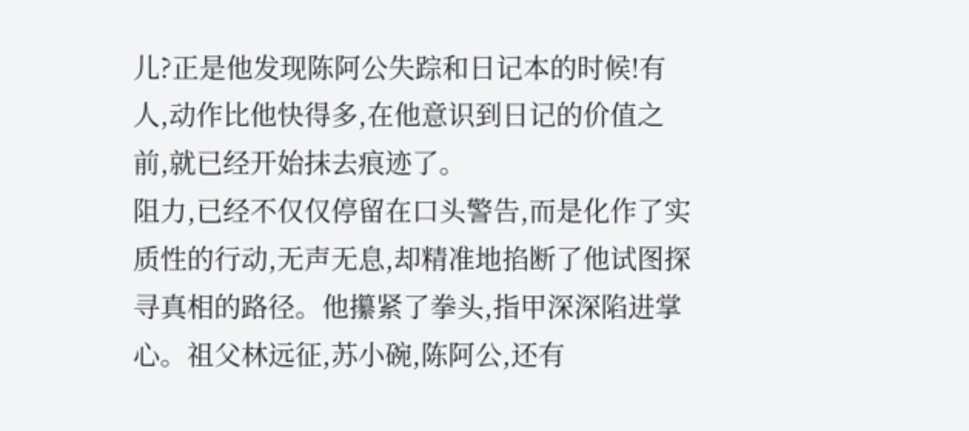儿?正是他发现陈阿公失踪和日记本的时候!有人,动作比他快得多,在他意识到日记的价值之前,就已经开始抹去痕迹了。
阻力,已经不仅仅停留在口头警告,而是化作了实质性的行动,无声无息,却精准地掐断了他试图探寻真相的路径。他攥紧了拳头,指甲深深陷进掌心。祖父林远征,苏小碗,陈阿公,还有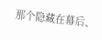那个隐藏在幕后、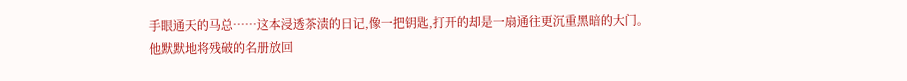手眼通天的马总……这本浸透茶渍的日记,像一把钥匙,打开的却是一扇通往更沉重黑暗的大门。
他默默地将残破的名册放回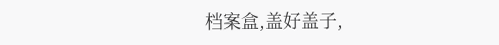档案盒,盖好盖子,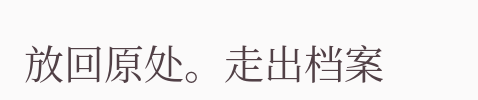放回原处。走出档案